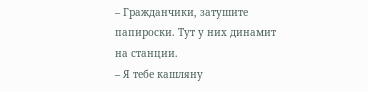– Гражданчики, затушите папироски. Тут у них динамит на станции.
– Я тебе кашляну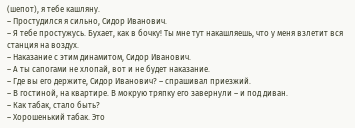(шепот), я тебе кашляну.
– Простудился я сильно, Сидор Иванович.
– Я тебе простужусь. Бухает, как в бочку! Ты мне тут накашляешь, что у меня взлетит вся станция на воздух.
– Наказание с этим динамитом, Сидор Иванович.
– А ты сапогами не хлопай, вот и не будет наказание.
– Где вы его держите, Сидор Иванович? – спрашивал приезжий.
– В гостиной, на квартире. В мокрую тряпку его завернули – и под диван.
– Как табак, стало быть?
– Хорошенький табак. Это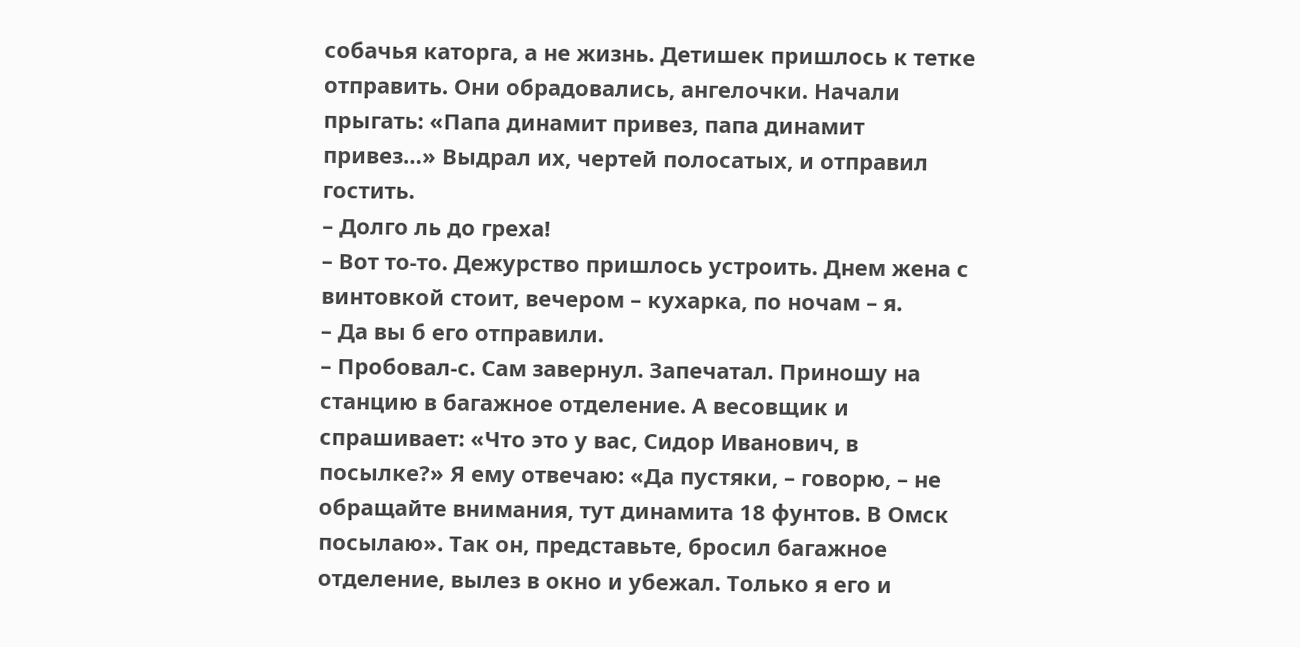собачья каторга, а не жизнь. Детишек пришлось к тетке отправить. Они обрадовались, ангелочки. Начали прыгать: «Папа динамит привез, папа динамит привез…» Выдрал их, чертей полосатых, и отправил гостить.
– Долго ль до греха!
– Вот то-то. Дежурство пришлось устроить. Днем жена с винтовкой стоит, вечером – кухарка, по ночам – я.
– Да вы б его отправили.
– Пробовал-с. Сам завернул. Запечатал. Приношу на станцию в багажное отделение. А весовщик и спрашивает: «Что это у вас, Сидор Иванович, в посылке?» Я ему отвечаю: «Да пустяки, – говорю, – не обращайте внимания, тут динамита 18 фунтов. В Омск посылаю». Так он, представьте, бросил багажное отделение, вылез в окно и убежал. Только я его и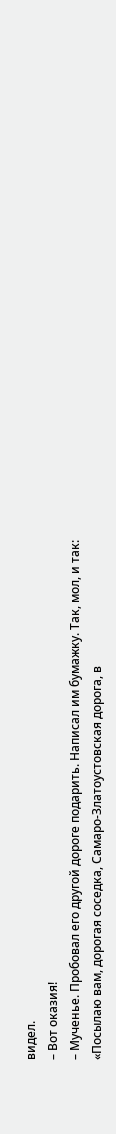видел.
– Вот оказия!
– Мученье. Пробовал его другой дороге подарить. Написал им бумажку. Так, мол, и так: «Посылаю вам, дорогая соседка, Самаро-Златоустовская дорога, в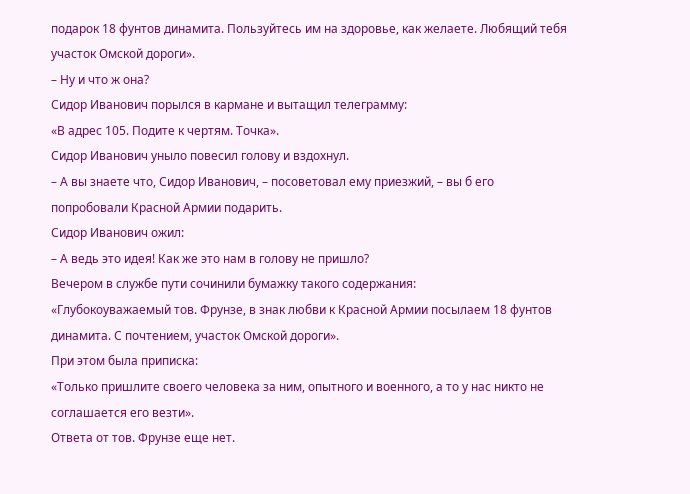подарок 18 фунтов динамита. Пользуйтесь им на здоровье, как желаете. Любящий тебя участок Омской дороги».
– Ну и что ж она?
Сидор Иванович порылся в кармане и вытащил телеграмму:
«В адрес 105. Подите к чертям. Точка».
Сидор Иванович уныло повесил голову и вздохнул.
– А вы знаете что, Сидор Иванович, – посоветовал ему приезжий, – вы б его попробовали Красной Армии подарить.
Сидор Иванович ожил:
– А ведь это идея! Как же это нам в голову не пришло?
Вечером в службе пути сочинили бумажку такого содержания:
«Глубокоуважаемый тов. Фрунзе, в знак любви к Красной Армии посылаем 18 фунтов динамита. С почтением, участок Омской дороги».
При этом была приписка:
«Только пришлите своего человека за ним, опытного и военного, а то у нас никто не соглашается его везти».
Ответа от тов. Фрунзе еще нет.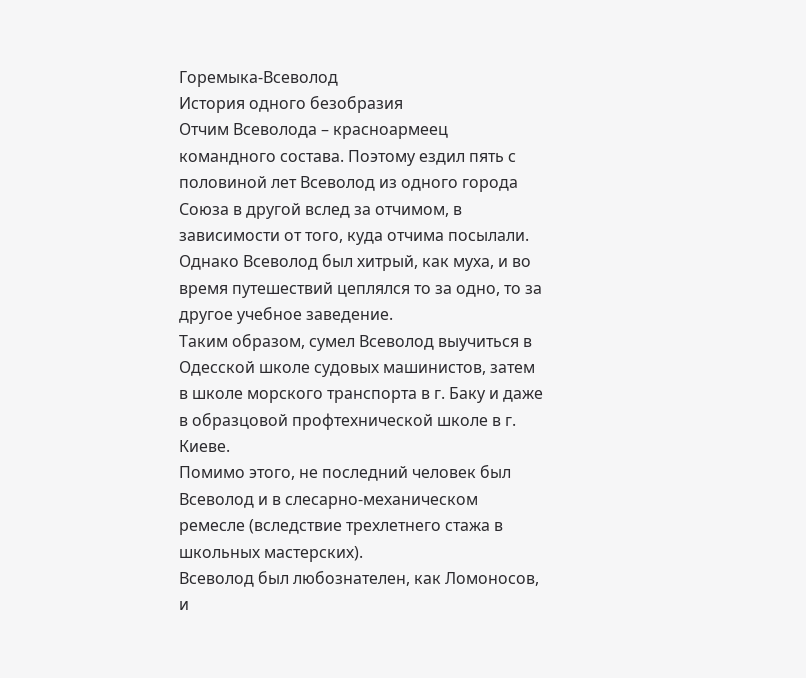Горемыка-Всеволод
История одного безобразия
Отчим Всеволода – красноармеец командного состава. Поэтому ездил пять с половиной лет Всеволод из одного города Союза в другой вслед за отчимом, в зависимости от того, куда отчима посылали.
Однако Всеволод был хитрый, как муха, и во время путешествий цеплялся то за одно, то за другое учебное заведение.
Таким образом, сумел Всеволод выучиться в Одесской школе судовых машинистов, затем в школе морского транспорта в г. Баку и даже в образцовой профтехнической школе в г. Киеве.
Помимо этого, не последний человек был Всеволод и в слесарно-механическом ремесле (вследствие трехлетнего стажа в школьных мастерских).
Всеволод был любознателен, как Ломоносов, и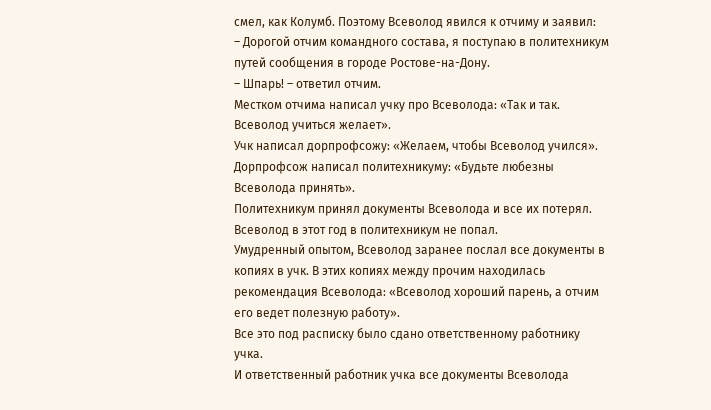смел, как Колумб. Поэтому Всеволод явился к отчиму и заявил:
– Дорогой отчим командного состава, я поступаю в политехникум путей сообщения в городе Ростове-на-Дону.
– Шпарь! – ответил отчим.
Местком отчима написал учку про Всеволода: «Так и так. Всеволод учиться желает».
Учк написал дорпрофсожу: «Желаем, чтобы Всеволод учился».
Дорпрофсож написал политехникуму: «Будьте любезны Всеволода принять».
Политехникум принял документы Всеволода и все их потерял.
Всеволод в этот год в политехникум не попал.
Умудренный опытом, Всеволод заранее послал все документы в копиях в учк. В этих копиях между прочим находилась рекомендация Всеволода: «Всеволод хороший парень, а отчим его ведет полезную работу».
Все это под расписку было сдано ответственному работнику учка.
И ответственный работник учка все документы Всеволода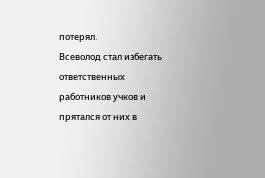потерял.
Всеволод стал избегать ответственных работников учков и прятался от них в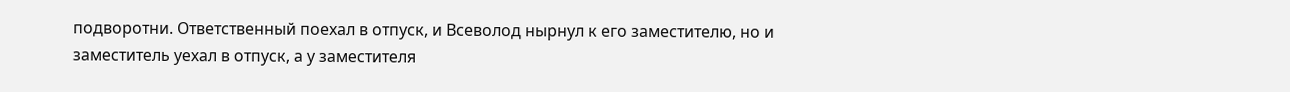подворотни. Ответственный поехал в отпуск, и Всеволод нырнул к его заместителю, но и заместитель уехал в отпуск, а у заместителя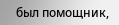был помощник,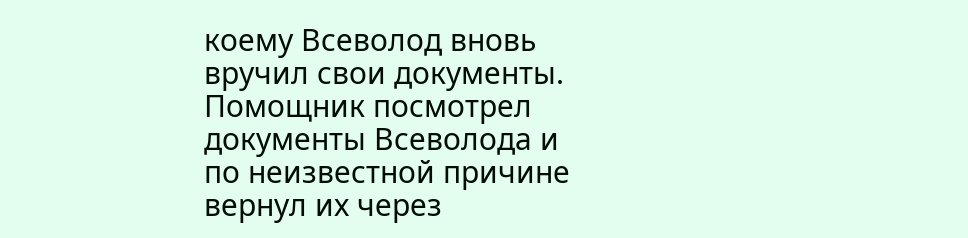коему Всеволод вновь вручил свои документы. Помощник посмотрел документы Всеволода и по неизвестной причине вернул их через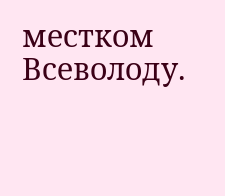местком Всеволоду.